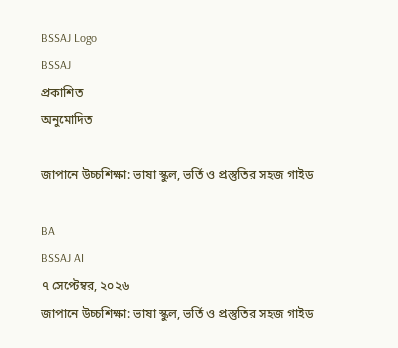BSSAJ Logo
BSSAJ
প্রকাশিত
অনুমোদিত

জাপানে উচ্চশিক্ষা: ভাষা স্কুল, ভর্তি ও প্রস্তুতির সহজ গাইড

BA
BSSAJ AI
৭ সেপ্টেম্বর, ২০২৬
জাপানে উচ্চশিক্ষা: ভাষা স্কুল, ভর্তি ও প্রস্তুতির সহজ গাইড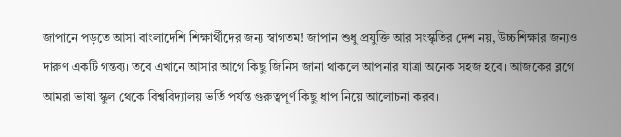জাপানে পড়তে আসা বাংলাদেশি শিক্ষার্থীদের জন্য স্বাগতম! জাপান শুধু প্রযুক্তি আর সংস্কৃতির দেশ নয়, উচ্চশিক্ষার জন্যও দারুণ একটি গন্তব্য। তবে এখানে আসার আগে কিছু জিনিস জানা থাকলে আপনার যাত্রা অনেক সহজ হবে। আজকের ব্লগে আমরা ভাষা স্কুল থেকে বিশ্ববিদ্যালয় ভর্তি পর্যন্ত গুরুত্বপূর্ণ কিছু ধাপ নিয়ে আলোচনা করব।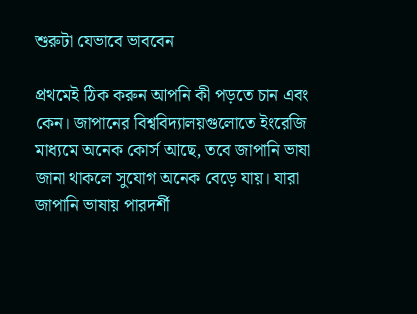শুরুটা যেভাবে ভাববেন

প্রথমেই ঠিক করুন আপনি কী পড়তে চান এবং কেন। জাপানের বিশ্ববিদ্যালয়গুলোতে ইংরেজি মাধ্যমে অনেক কোর্স আছে, তবে জাপানি ভাষা জানা থাকলে সুযোগ অনেক বেড়ে যায়। যারা জাপানি ভাষায় পারদর্শী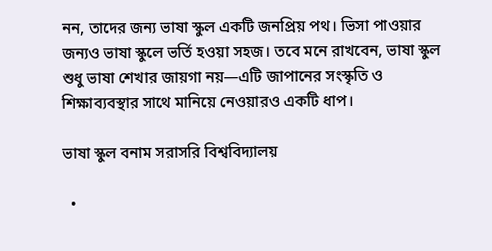নন, তাদের জন্য ভাষা স্কুল একটি জনপ্রিয় পথ। ভিসা পাওয়ার জন্যও ভাষা স্কুলে ভর্তি হওয়া সহজ। তবে মনে রাখবেন, ভাষা স্কুল শুধু ভাষা শেখার জায়গা নয়—এটি জাপানের সংস্কৃতি ও শিক্ষাব্যবস্থার সাথে মানিয়ে নেওয়ারও একটি ধাপ।

ভাষা স্কুল বনাম সরাসরি বিশ্ববিদ্যালয়

  •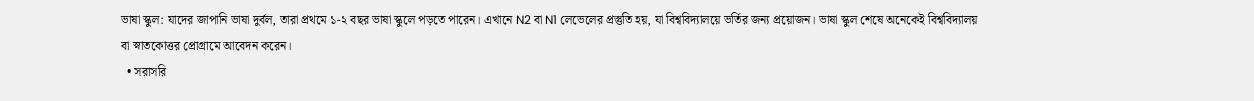ভাষা স্কুল: যাদের জাপানি ভাষা দুর্বল, তারা প্রথমে ১-২ বছর ভাষা স্কুলে পড়তে পারেন। এখানে N2 বা N1 লেভেলের প্রস্তুতি হয়, যা বিশ্ববিদ্যালয়ে ভর্তির জন্য প্রয়োজন। ভাষা স্কুল শেষে অনেকেই বিশ্ববিদ্যালয় বা স্নাতকোত্তর প্রোগ্রামে আবেদন করেন।
  • সরাসরি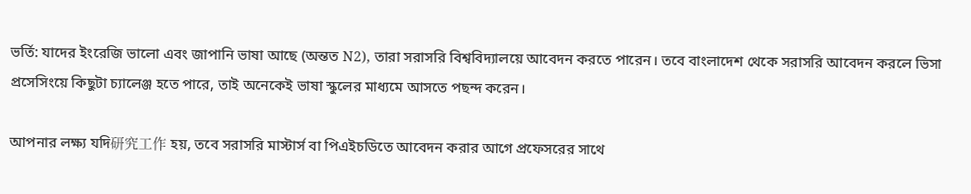ভর্তি: যাদের ইংরেজি ভালো এবং জাপানি ভাষা আছে (অন্তত N2), তারা সরাসরি বিশ্ববিদ্যালয়ে আবেদন করতে পারেন। তবে বাংলাদেশ থেকে সরাসরি আবেদন করলে ভিসা প্রসেসিংয়ে কিছুটা চ্যালেঞ্জ হতে পারে, তাই অনেকেই ভাষা স্কুলের মাধ্যমে আসতে পছন্দ করেন।

আপনার লক্ষ্য যদি研究工作 হয়, তবে সরাসরি মাস্টার্স বা পিএইচডিতে আবেদন করার আগে প্রফেসরের সাথে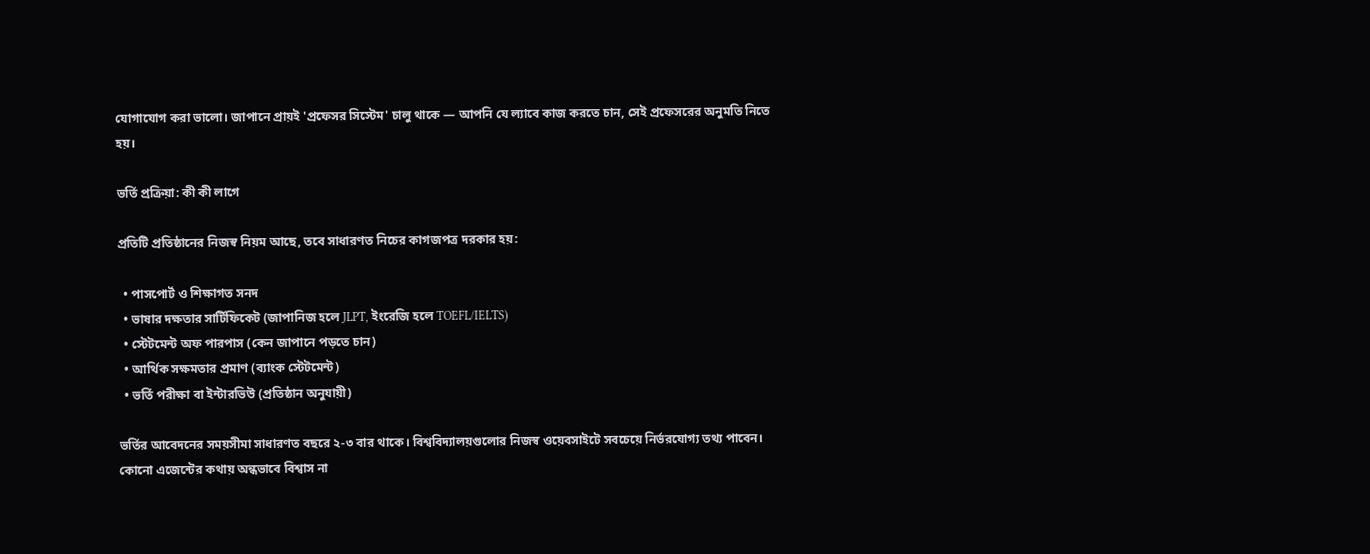যোগাযোগ করা ভালো। জাপানে প্রায়ই 'প্রফেসর সিস্টেম' চালু থাকে — আপনি যে ল্যাবে কাজ করতে চান, সেই প্রফেসরের অনুমতি নিতে হয়।

ভর্তি প্রক্রিয়া: কী কী লাগে

প্রতিটি প্রতিষ্ঠানের নিজস্ব নিয়ম আছে, তবে সাধারণত নিচের কাগজপত্র দরকার হয়:

  • পাসপোর্ট ও শিক্ষাগত সনদ
  • ভাষার দক্ষতার সার্টিফিকেট (জাপানিজ হলে JLPT, ইংরেজি হলে TOEFL/IELTS)
  • স্টেটমেন্ট অফ পারপাস (কেন জাপানে পড়তে চান)
  • আর্থিক সক্ষমতার প্রমাণ (ব্যাংক স্টেটমেন্ট)
  • ভর্তি পরীক্ষা বা ইন্টারভিউ (প্রতিষ্ঠান অনুযায়ী)

ভর্তির আবেদনের সময়সীমা সাধারণত বছরে ২-৩ বার থাকে। বিশ্ববিদ্যালয়গুলোর নিজস্ব ওয়েবসাইটে সবচেয়ে নির্ভরযোগ্য তথ্য পাবেন। কোনো এজেন্টের কথায় অন্ধভাবে বিশ্বাস না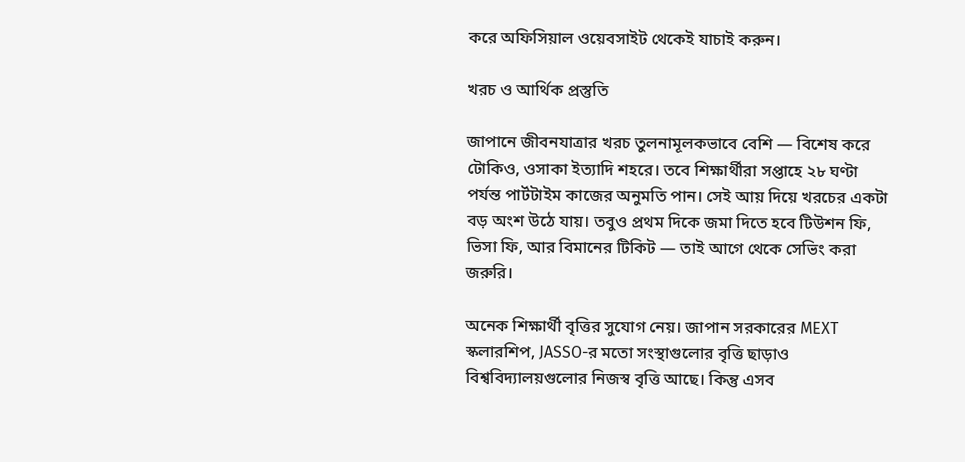করে অফিসিয়াল ওয়েবসাইট থেকেই যাচাই করুন।

খরচ ও আর্থিক প্রস্তুতি

জাপানে জীবনযাত্রার খরচ তুলনামূলকভাবে বেশি — বিশেষ করে টোকিও, ওসাকা ইত্যাদি শহরে। তবে শিক্ষার্থীরা সপ্তাহে ২৮ ঘণ্টা পর্যন্ত পার্টটাইম কাজের অনুমতি পান। সেই আয় দিয়ে খরচের একটা বড় অংশ উঠে যায়। তবুও প্রথম দিকে জমা দিতে হবে টিউশন ফি, ভিসা ফি, আর বিমানের টিকিট — তাই আগে থেকে সেভিং করা জরুরি।

অনেক শিক্ষার্থী বৃত্তির সুযোগ নেয়। জাপান সরকারের MEXT স্কলারশিপ, JASSO-র মতো সংস্থাগুলোর বৃত্তি ছাড়াও বিশ্ববিদ্যালয়গুলোর নিজস্ব বৃত্তি আছে। কিন্তু এসব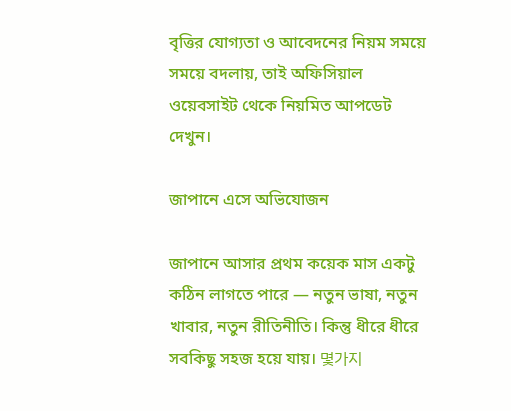বৃত্তির যোগ্যতা ও আবেদনের নিয়ম সময়ে সময়ে বদলায়, তাই অফিসিয়াল ওয়েবসাইট থেকে নিয়মিত আপডেট দেখুন।

জাপানে এসে অভিযোজন

জাপানে আসার প্রথম কয়েক মাস একটু কঠিন লাগতে পারে — নতুন ভাষা, নতুন খাবার, নতুন রীতিনীতি। কিন্তু ধীরে ধীরে সবকিছু সহজ হয়ে যায়। 몇가지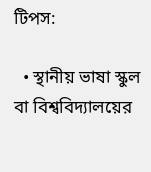টিপস:

  • স্থানীয় ভাষা স্কুল বা বিশ্ববিদ্যালয়ের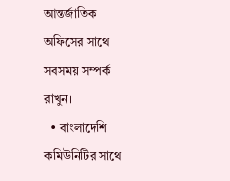আন্তর্জাতিক অফিসের সাথে সবসময় সম্পর্ক রাখুন।
  • বাংলাদেশি কমিউনিটির সাথে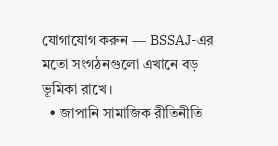যোগাযোগ করুন — BSSAJ-এর মতো সংগঠনগুলো এখানে বড় ভূমিকা রাখে।
  • জাপানি সামাজিক রীতিনীতি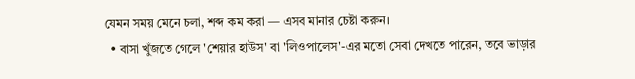যেমন সময় মেনে চলা, শব্দ কম করা — এসব মানার চেষ্টা করুন।
  • বাসা খুঁজতে গেলে 'শেয়ার হাউস' বা 'লিওপালেস'-এর মতো সেবা দেখতে পারেন, তবে ভাড়ার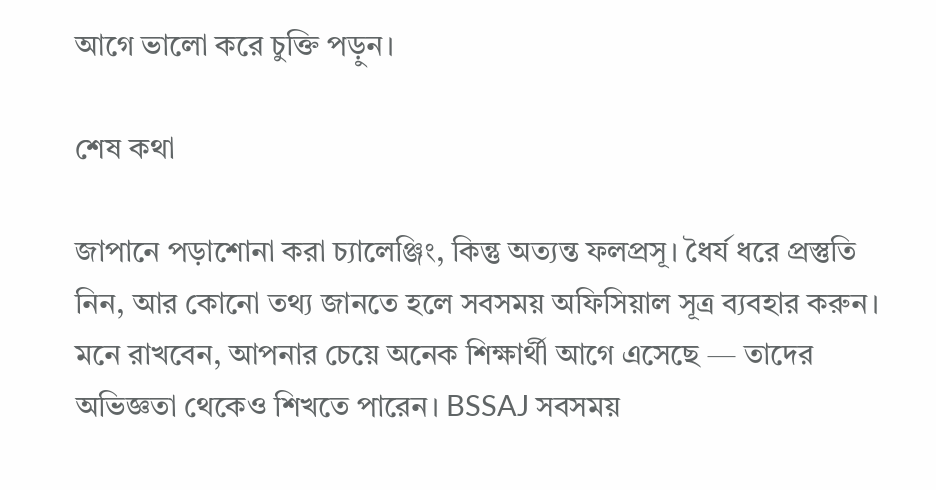আগে ভালো করে চুক্তি পড়ুন।

শেষ কথা

জাপানে পড়াশোনা করা চ্যালেঞ্জিং, কিন্তু অত্যন্ত ফলপ্রসূ। ধৈর্য ধরে প্রস্তুতি নিন, আর কোনো তথ্য জানতে হলে সবসময় অফিসিয়াল সূত্র ব্যবহার করুন। মনে রাখবেন, আপনার চেয়ে অনেক শিক্ষার্থী আগে এসেছে — তাদের অভিজ্ঞতা থেকেও শিখতে পারেন। BSSAJ সবসময়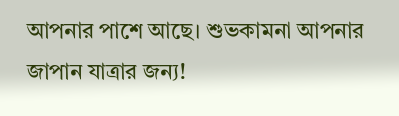আপনার পাশে আছে। শুভকামনা আপনার জাপান যাত্রার জন্য!